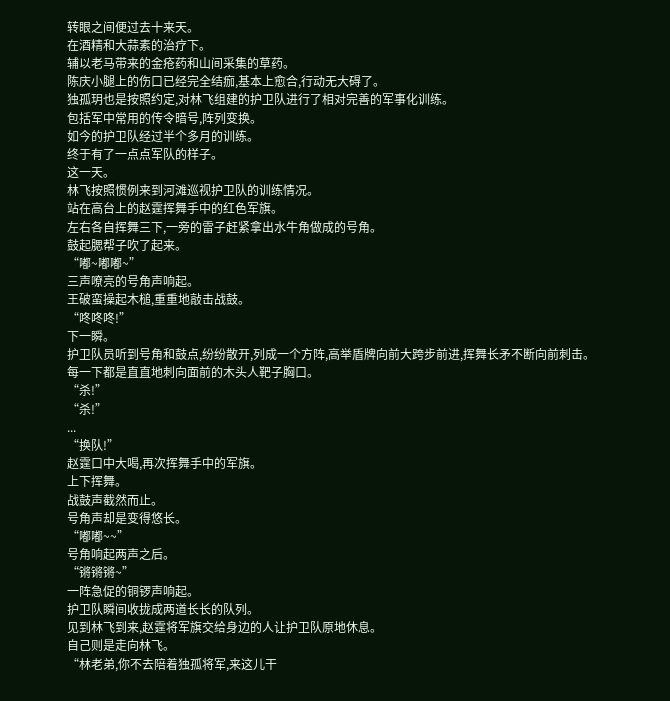转眼之间便过去十来天。
在酒精和大蒜素的治疗下。
辅以老马带来的金疮药和山间采集的草药。
陈庆小腿上的伤口已经完全结痂,基本上愈合,行动无大碍了。
独孤玥也是按照约定,对林飞组建的护卫队进行了相对完善的军事化训练。
包括军中常用的传令暗号,阵列变换。
如今的护卫队经过半个多月的训练。
终于有了一点点军队的样子。
这一天。
林飞按照惯例来到河滩巡视护卫队的训练情况。
站在高台上的赵霆挥舞手中的红色军旗。
左右各自挥舞三下,一旁的雷子赶紧拿出水牛角做成的号角。
鼓起腮帮子吹了起来。
“嘟~嘟嘟~”
三声嘹亮的号角声响起。
王破蛮操起木槌,重重地敲击战鼓。
“咚咚咚!”
下一瞬。
护卫队员听到号角和鼓点,纷纷散开,列成一个方阵,高举盾牌向前大跨步前进,挥舞长矛不断向前刺击。
每一下都是直直地刺向面前的木头人靶子胸口。
“杀!”
“杀!”
...
“换队!”
赵霆口中大喝,再次挥舞手中的军旗。
上下挥舞。
战鼓声截然而止。
号角声却是变得悠长。
“嘟嘟~~”
号角响起两声之后。
“锵锵锵~”
一阵急促的铜锣声响起。
护卫队瞬间收拢成两道长长的队列。
见到林飞到来,赵霆将军旗交给身边的人让护卫队原地休息。
自己则是走向林飞。
“林老弟,你不去陪着独孤将军,来这儿干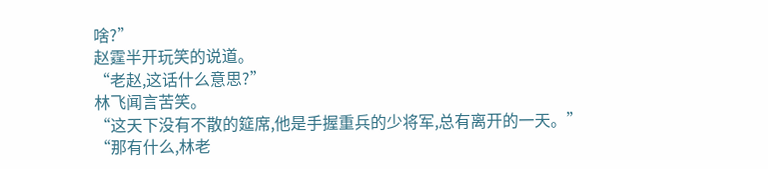啥?”
赵霆半开玩笑的说道。
“老赵,这话什么意思?”
林飞闻言苦笑。
“这天下没有不散的筵席,他是手握重兵的少将军,总有离开的一天。”
“那有什么,林老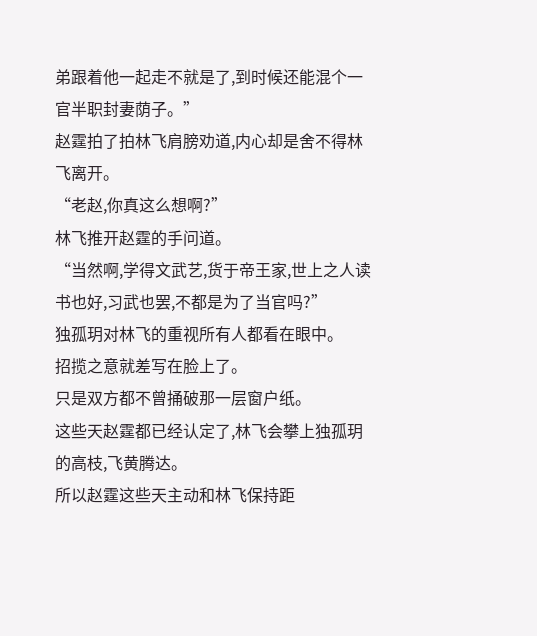弟跟着他一起走不就是了,到时候还能混个一官半职封妻荫子。”
赵霆拍了拍林飞肩膀劝道,内心却是舍不得林飞离开。
“老赵,你真这么想啊?”
林飞推开赵霆的手问道。
“当然啊,学得文武艺,货于帝王家,世上之人读书也好,习武也罢,不都是为了当官吗?”
独孤玥对林飞的重视所有人都看在眼中。
招揽之意就差写在脸上了。
只是双方都不曾捅破那一层窗户纸。
这些天赵霆都已经认定了,林飞会攀上独孤玥的高枝,飞黄腾达。
所以赵霆这些天主动和林飞保持距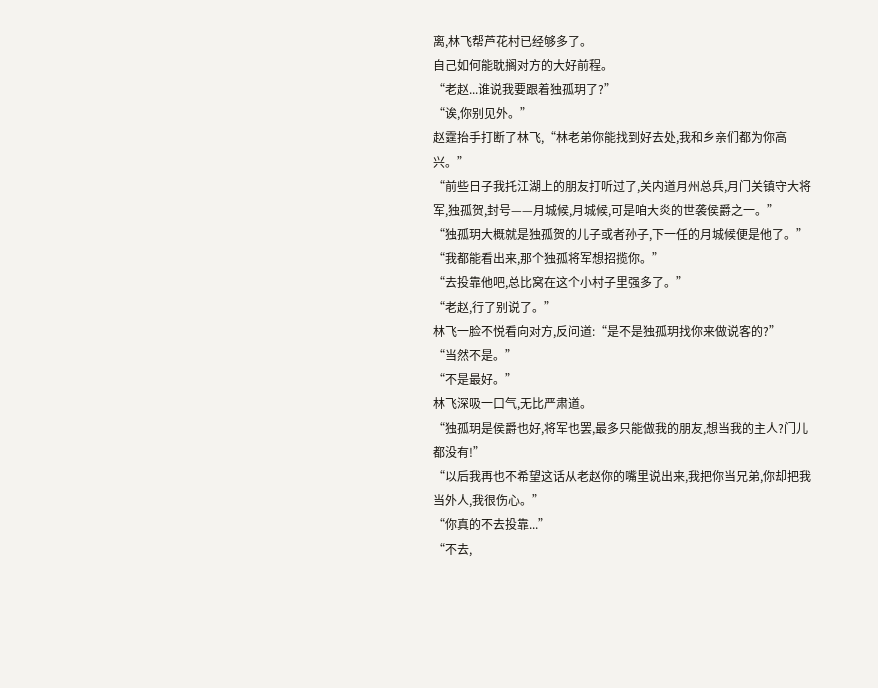离,林飞帮芦花村已经够多了。
自己如何能耽搁对方的大好前程。
“老赵...谁说我要跟着独孤玥了?”
“诶,你别见外。”
赵霆抬手打断了林飞,“林老弟你能找到好去处,我和乡亲们都为你高兴。”
“前些日子我托江湖上的朋友打听过了,关内道月州总兵,月门关镇守大将军,独孤贺,封号——月城候,月城候,可是咱大炎的世袭侯爵之一。”
“独孤玥大概就是独孤贺的儿子或者孙子,下一任的月城候便是他了。”
“我都能看出来,那个独孤将军想招揽你。”
“去投靠他吧,总比窝在这个小村子里强多了。”
“老赵,行了别说了。”
林飞一脸不悦看向对方,反问道:“是不是独孤玥找你来做说客的?”
“当然不是。”
“不是最好。”
林飞深吸一口气,无比严肃道。
“独孤玥是侯爵也好,将军也罢,最多只能做我的朋友,想当我的主人?门儿都没有!”
“以后我再也不希望这话从老赵你的嘴里说出来,我把你当兄弟,你却把我当外人,我很伤心。”
“你真的不去投靠...”
“不去,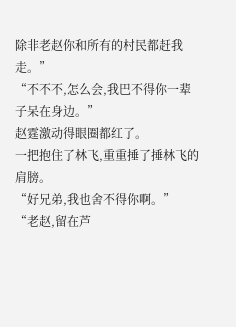除非老赵你和所有的村民都赶我走。”
“不不不,怎么会,我巴不得你一辈子呆在身边。”
赵霆激动得眼圈都红了。
一把抱住了林飞,重重捶了捶林飞的肩膀。
“好兄弟,我也舍不得你啊。”
“老赵,留在芦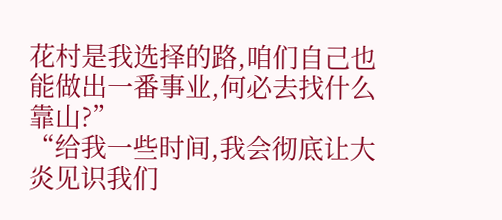花村是我选择的路,咱们自己也能做出一番事业,何必去找什么靠山?”
“给我一些时间,我会彻底让大炎见识我们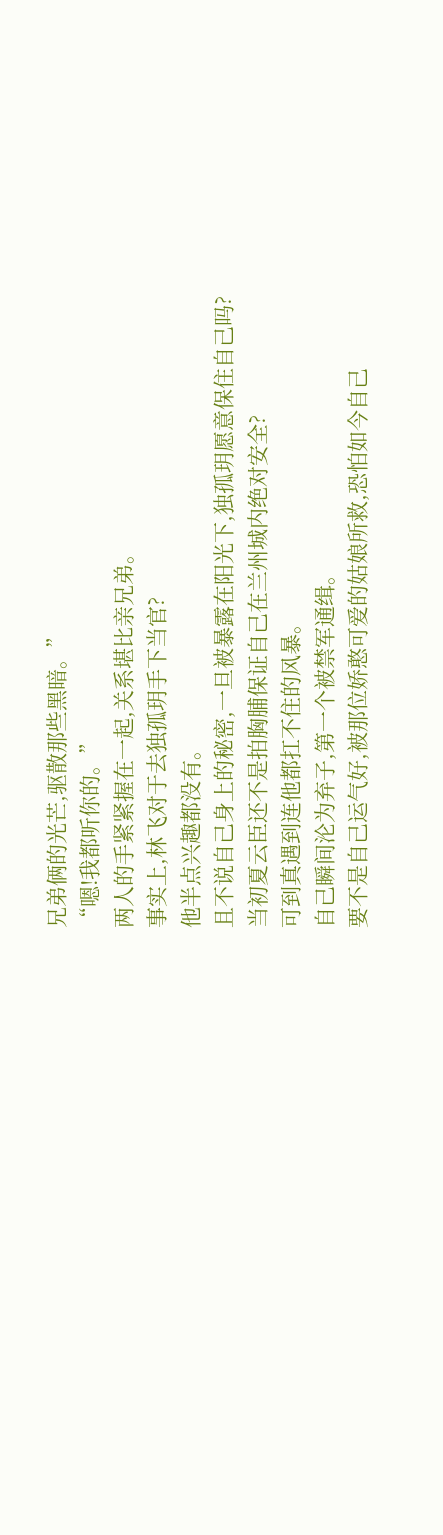兄弟俩的光芒,驱散那些黑暗。”
“嗯!我都听你的。”
两人的手紧紧握在一起,关系堪比亲兄弟。
事实上,林飞对于去独孤玥手下当官?
他半点兴趣都没有。
且不说自己身上的秘密,一旦被暴露在阳光下,独孤玥愿意保住自己吗?
当初夏云臣还不是拍胸脯保证自己在兰州城内绝对安全?
可到真遇到连他都扛不住的风暴。
自己瞬间沦为弃子,第一个被禁军通缉。
要不是自己运气好,被那位娇憨可爱的姑娘所救,恐怕如今自己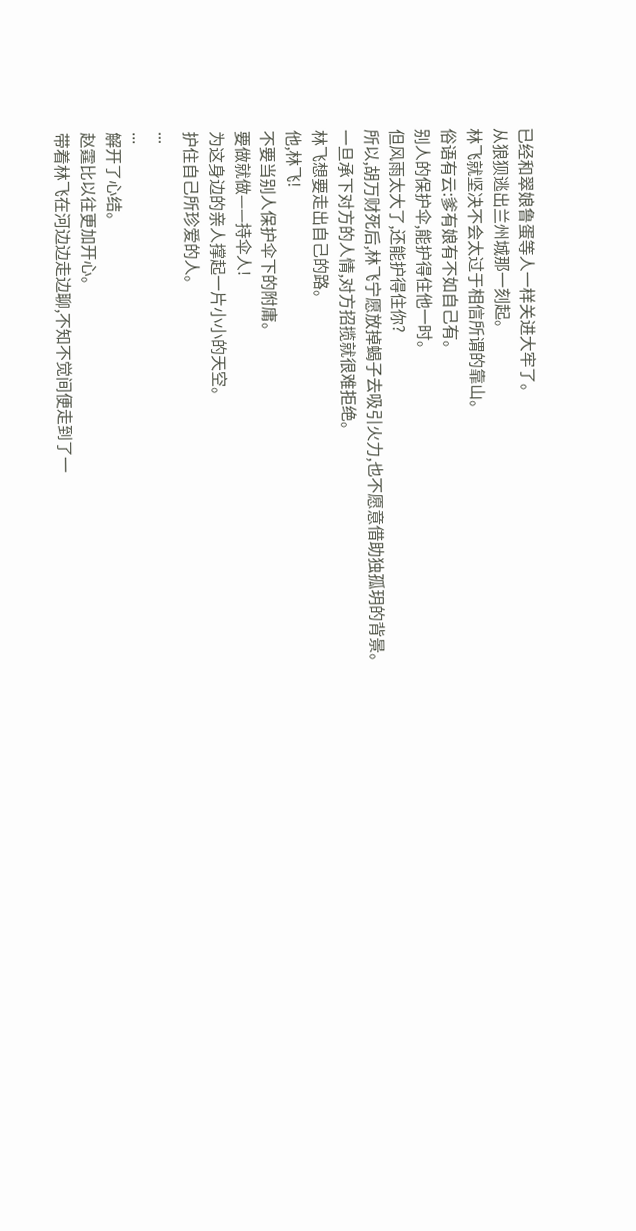已经和翠娘鲁蛋等人一样关进大牢了。
从狼狈逃出兰州城那一刻起。
林飞就坚决不会太过于相信所谓的靠山。
俗语有云:爹有娘有不如自己有。
别人的保护伞,能护得住他一时。
但风雨太大了,还能护得住你?
所以,胡万财死后,林飞宁愿放掉蝎子去吸引火力,也不愿意借助独孤玥的背景。
一旦承下对方的人情,对方招揽就很难拒绝。
林飞想要走出自己的路。
他,林飞!
不要当别人保护伞下的附庸。
要做就做——持伞人!
为这身边的亲人撑起一片小小的天空。
护住自己所珍爱的人。
...
...
解开了心结。
赵霆比以往更加开心。
带着林飞在河边边走边聊,不知不觉间便走到了一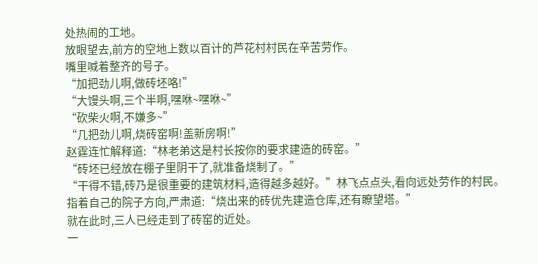处热闹的工地。
放眼望去,前方的空地上数以百计的芦花村村民在辛苦劳作。
嘴里喊着整齐的号子。
“加把劲儿啊,做砖坯咯!”
“大馒头啊,三个半啊,嘿咻~嘿咻~”
“砍柴火啊,不嫌多~”
“几把劲儿啊,烧砖窑啊!盖新房啊!”
赵霆连忙解释道:“林老弟这是村长按你的要求建造的砖窑。”
“砖坯已经放在棚子里阴干了,就准备烧制了。”
“干得不错,砖乃是很重要的建筑材料,造得越多越好。”林飞点点头,看向远处劳作的村民。
指着自己的院子方向,严肃道:“烧出来的砖优先建造仓库,还有瞭望塔。”
就在此时,三人已经走到了砖窑的近处。
一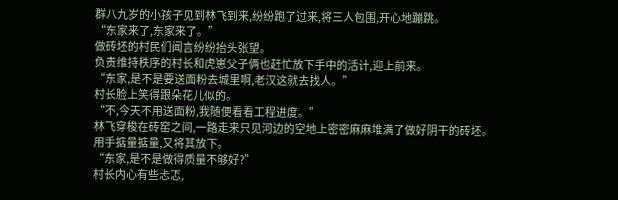群八九岁的小孩子见到林飞到来,纷纷跑了过来,将三人包围,开心地蹦跳。
“东家来了,东家来了。”
做砖坯的村民们闻言纷纷抬头张望。
负责维持秩序的村长和虎崽父子俩也赶忙放下手中的活计,迎上前来。
“东家,是不是要送面粉去城里啊,老汉这就去找人。”
村长脸上笑得跟朵花儿似的。
“不,今天不用送面粉,我随便看看工程进度。”
林飞穿梭在砖窑之间,一路走来只见河边的空地上密密麻麻堆满了做好阴干的砖坯。
用手掂量掂量,又将其放下。
“东家,是不是做得质量不够好?”
村长内心有些忐忑,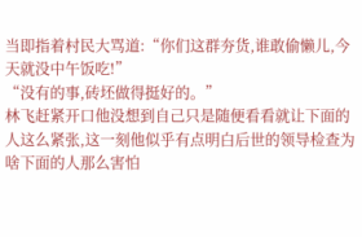当即指着村民大骂道:“你们这群夯货,谁敢偷懒儿,今天就没中午饭吃!”
“没有的事,砖坯做得挺好的。”
林飞赶紧开口他没想到自己只是随便看看就让下面的人这么紧张,这一刻他似乎有点明白后世的领导检查为啥下面的人那么害怕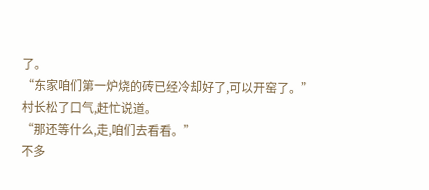了。
“东家咱们第一炉烧的砖已经冷却好了,可以开窑了。”
村长松了口气,赶忙说道。
“那还等什么,走,咱们去看看。”
不多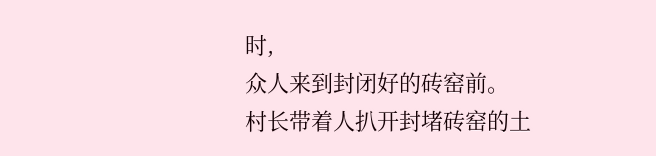时,
众人来到封闭好的砖窑前。
村长带着人扒开封堵砖窑的土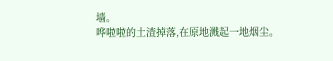墙。
哗啦啦的土渣掉落,在原地溅起一地烟尘。